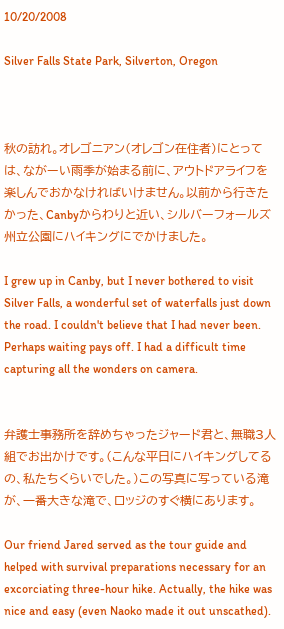10/20/2008

Silver Falls State Park, Silverton, Oregon



秋の訪れ。オレゴニアン(オレゴン在住者)にとっては、ながーい雨季が始まる前に、アウトドアライフを楽しんでおかなければいけません。以前から行きたかった、Canbyからわりと近い、シルバーフォールズ州立公園にハイキングにでかけました。

I grew up in Canby, but I never bothered to visit Silver Falls, a wonderful set of waterfalls just down the road. I couldn't believe that I had never been. Perhaps waiting pays off. I had a difficult time capturing all the wonders on camera.


弁護士事務所を辞めちゃったジャード君と、無職3人組でお出かけです。(こんな平日にハイキングしてるの、私たちくらいでした。)この写真に写っている滝が、一番大きな滝で、ロッジのすぐ横にあります。

Our friend Jared served as the tour guide and helped with survival preparations necessary for an excorciating three-hour hike. Actually, the hike was nice and easy (even Naoko made it out unscathed).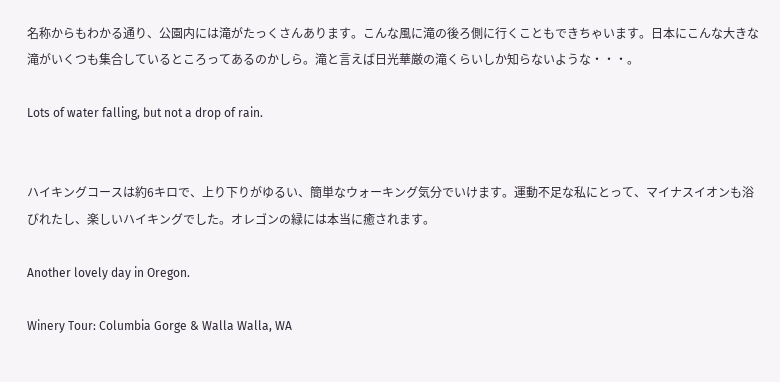名称からもわかる通り、公園内には滝がたっくさんあります。こんな風に滝の後ろ側に行くこともできちゃいます。日本にこんな大きな滝がいくつも集合しているところってあるのかしら。滝と言えば日光華厳の滝くらいしか知らないような・・・。

Lots of water falling, but not a drop of rain.


ハイキングコースは約6キロで、上り下りがゆるい、簡単なウォーキング気分でいけます。運動不足な私にとって、マイナスイオンも浴びれたし、楽しいハイキングでした。オレゴンの緑には本当に癒されます。

Another lovely day in Oregon.

Winery Tour: Columbia Gorge & Walla Walla, WA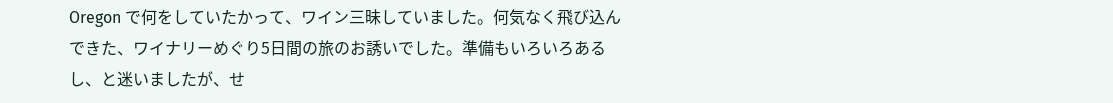Oregon で何をしていたかって、ワイン三昧していました。何気なく飛び込んできた、ワイナリーめぐり5日間の旅のお誘いでした。準備もいろいろあるし、と迷いましたが、せ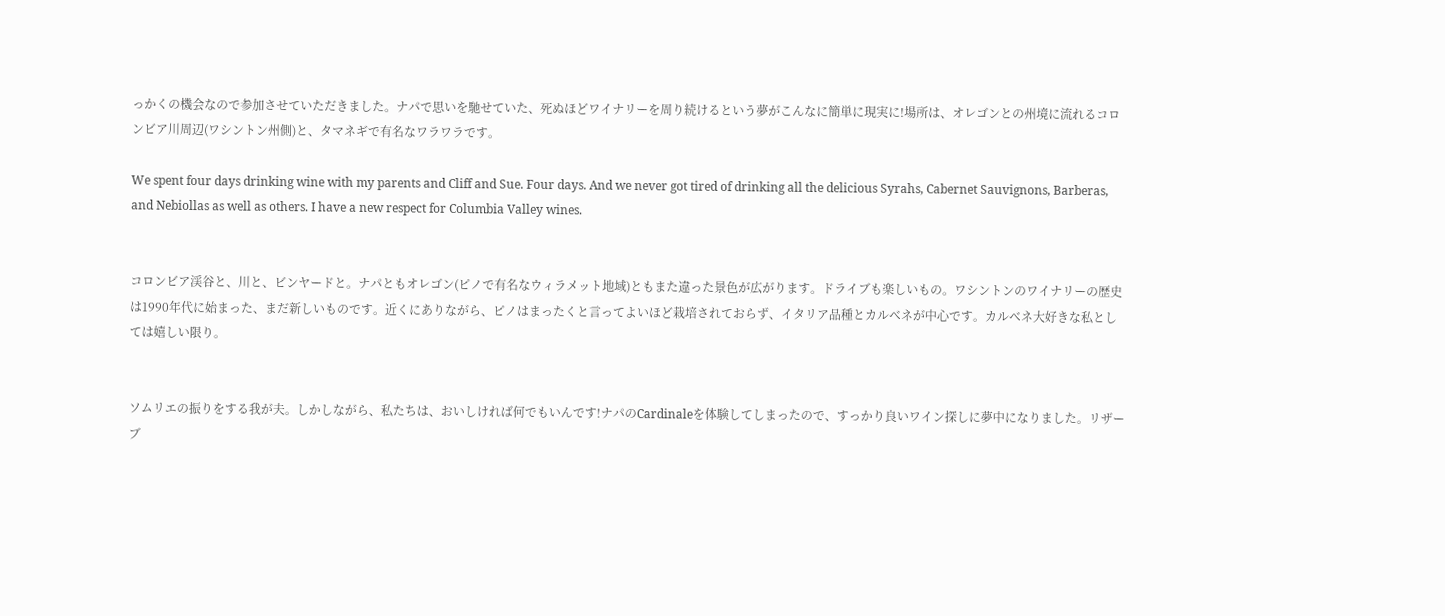っかくの機会なので参加させていただきました。ナパで思いを馳せていた、死ぬほどワイナリーを周り続けるという夢がこんなに簡単に現実に!場所は、オレゴンとの州境に流れるコロンビア川周辺(ワシントン州側)と、タマネギで有名なワラワラです。

We spent four days drinking wine with my parents and Cliff and Sue. Four days. And we never got tired of drinking all the delicious Syrahs, Cabernet Sauvignons, Barberas, and Nebiollas as well as others. I have a new respect for Columbia Valley wines.


コロンビア渓谷と、川と、ビンヤードと。ナパともオレゴン(ピノで有名なウィラメット地域)ともまた違った景色が広がります。ドライブも楽しいもの。ワシントンのワイナリーの歴史は1990年代に始まった、まだ新しいものです。近くにありながら、ピノはまったくと言ってよいほど栽培されておらず、イタリア品種とカルベネが中心です。カルベネ大好きな私としては嬉しい限り。


ソムリエの振りをする我が夫。しかしながら、私たちは、おいしければ何でもいんです!ナパのCardinaleを体験してしまったので、すっかり良いワイン探しに夢中になりました。リザーブ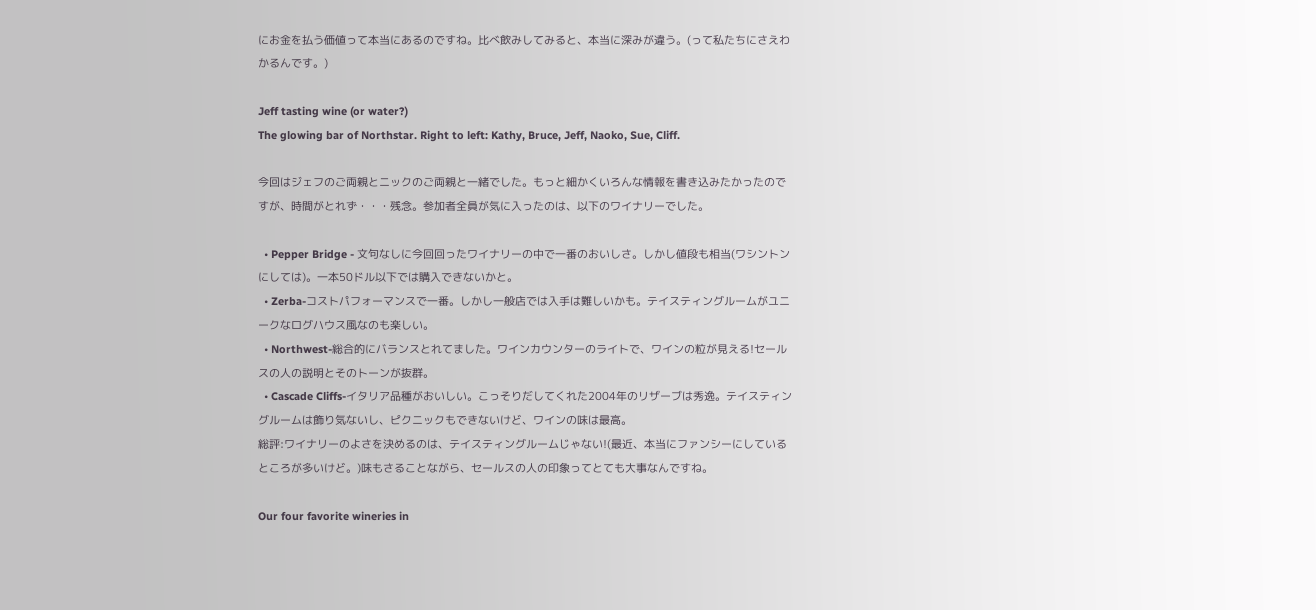にお金を払う価値って本当にあるのですね。比べ飲みしてみると、本当に深みが違う。(って私たちにさえわかるんです。)

Jeff tasting wine (or water?)
The glowing bar of Northstar. Right to left: Kathy, Bruce, Jeff, Naoko, Sue, Cliff.

今回はジェフのご両親とニックのご両親と一緒でした。もっと細かくいろんな情報を書き込みたかったのですが、時間がとれず・・・残念。参加者全員が気に入ったのは、以下のワイナリーでした。

  • Pepper Bridge - 文句なしに今回回ったワイナリーの中で一番のおいしさ。しかし値段も相当(ワシントンにしては)。一本50ドル以下では購入できないかと。
  • Zerba-コストパフォーマンスで一番。しかし一般店では入手は難しいかも。テイスティングルームがユニークなログハウス風なのも楽しい。
  • Northwest-総合的にバランスとれてました。ワインカウンターのライトで、ワインの粒が見える!セールスの人の説明とそのトーンが抜群。
  • Cascade Cliffs-イタリア品種がおいしい。こっそりだしてくれた2004年のリザーブは秀逸。テイスティングルームは飾り気ないし、ピクニックもできないけど、ワインの味は最高。
総評:ワイナリーのよさを決めるのは、テイスティングルームじゃない!(最近、本当にファンシーにしているところが多いけど。)味もさることながら、セールスの人の印象ってとても大事なんですね。

Our four favorite wineries in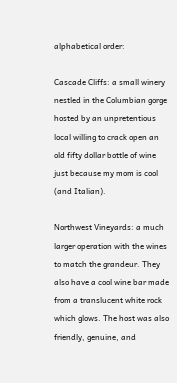alphabetical order:

Cascade Cliffs: a small winery nestled in the Columbian gorge hosted by an unpretentious local willing to crack open an old fifty dollar bottle of wine just because my mom is cool (and Italian).

Northwest Vineyards: a much larger operation with the wines to match the grandeur. They also have a cool wine bar made from a translucent white rock which glows. The host was also friendly, genuine, and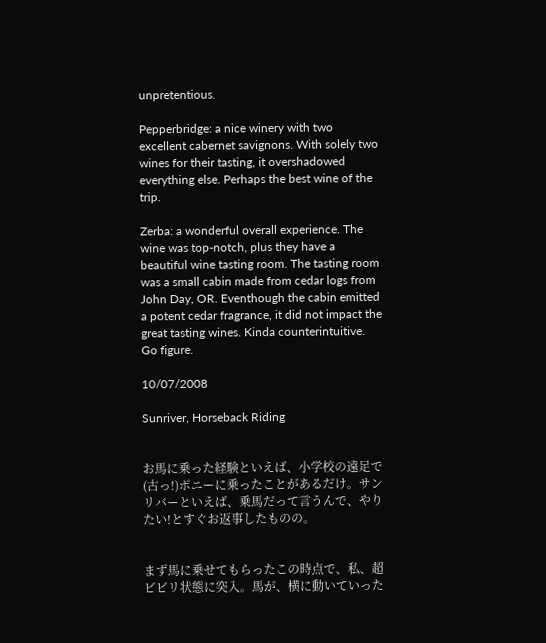unpretentious.

Pepperbridge: a nice winery with two excellent cabernet savignons. With solely two wines for their tasting, it overshadowed everything else. Perhaps the best wine of the trip.

Zerba: a wonderful overall experience. The wine was top-notch, plus they have a beautiful wine tasting room. The tasting room was a small cabin made from cedar logs from John Day, OR. Eventhough the cabin emitted a potent cedar fragrance, it did not impact the great tasting wines. Kinda counterintuitive. Go figure.

10/07/2008

Sunriver, Horseback Riding


お馬に乗った経験といえば、小学校の遠足で(古っ!)ポニーに乗ったことがあるだけ。サンリバーといえば、乗馬だって言うんで、やりたい!とすぐお返事したものの。


まず馬に乗せてもらったこの時点で、私、超ビビリ状態に突入。馬が、横に動いていった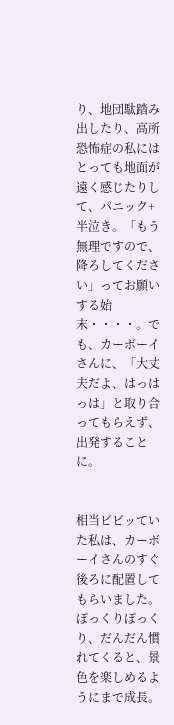り、地団駄踏み出したり、高所恐怖症の私にはとっても地面が遠く感じたりして、パニック+半泣き。「もう無理ですので、降ろしてください」ってお願いする始末・・・・。でも、カーボーイさんに、「大丈夫だよ、はっはっは」と取り合ってもらえず、出発することに。


相当ビビッていた私は、カーボーイさんのすぐ後ろに配置してもらいました。ぽっくりぽっくり、だんだん慣れてくると、景色を楽しめるようにまで成長。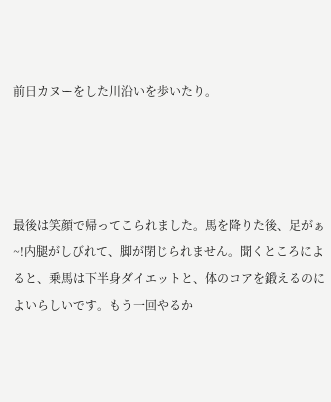前日カヌーをした川沿いを歩いたり。




最後は笑顔で帰ってこられました。馬を降りた後、足がぁ~!内腿がしびれて、脚が閉じられません。聞くところによると、乗馬は下半身ダイエットと、体のコアを鍛えるのによいらしいです。もう一回やるか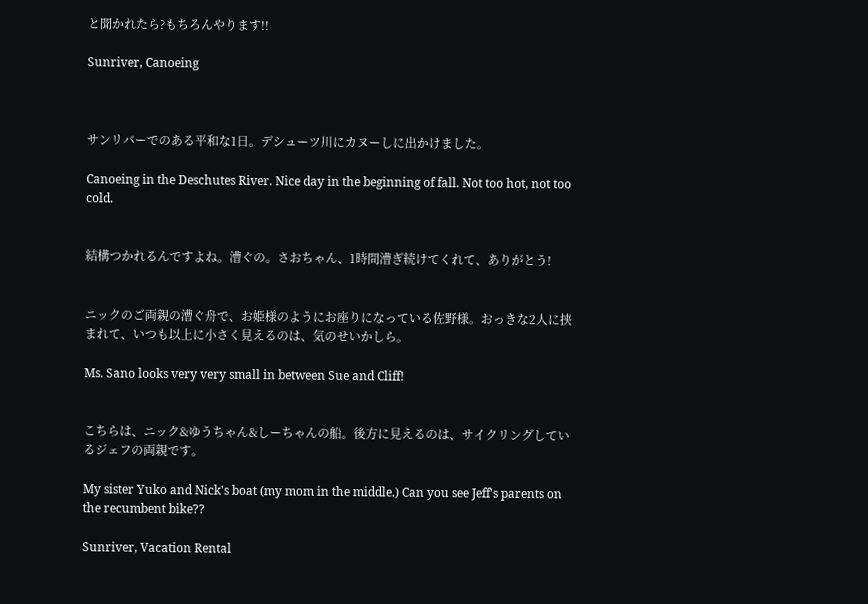と聞かれたら?もちろんやります!!

Sunriver, Canoeing



サンリバーでのある平和な1日。デシューツ川にカヌーしに出かけました。

Canoeing in the Deschutes River. Nice day in the beginning of fall. Not too hot, not too cold.


結構つかれるんですよね。漕ぐの。さおちゃん、1時間漕ぎ続けてくれて、ありがとう!


ニックのご両親の漕ぐ舟で、お姫様のようにお座りになっている佐野様。おっきな2人に挟まれて、いつも以上に小さく見えるのは、気のせいかしら。

Ms. Sano looks very very small in between Sue and Cliff!


こちらは、ニック&ゆうちゃん&しーちゃんの船。後方に見えるのは、サイクリングしているジェフの両親です。

My sister Yuko and Nick's boat (my mom in the middle.) Can you see Jeff's parents on the recumbent bike??

Sunriver, Vacation Rental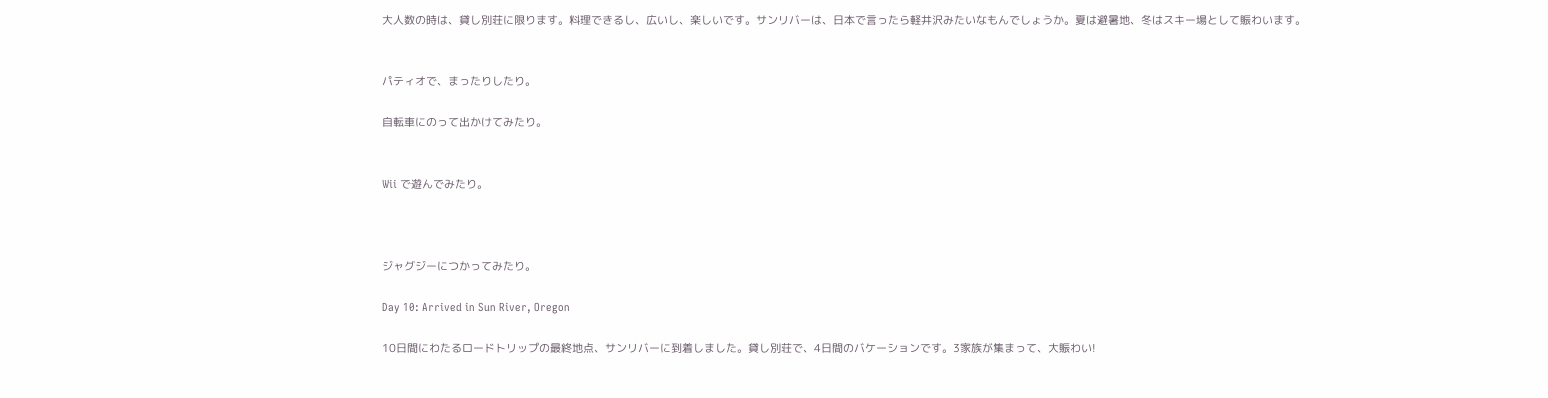大人数の時は、貸し別荘に限ります。料理できるし、広いし、楽しいです。サンリバーは、日本で言ったら軽井沢みたいなもんでしょうか。夏は避暑地、冬はスキー場として賑わいます。


パティオで、まったりしたり。

自転車にのって出かけてみたり。


Wii で遊んでみたり。



ジャグジーにつかってみたり。

Day 10: Arrived in Sun River, Oregon

10日間にわたるロードトリップの最終地点、サンリバーに到着しました。貸し別荘で、4日間のバケーションです。3家族が集まって、大賑わい!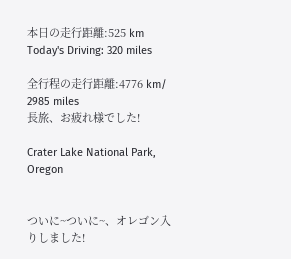本日の走行距離:525 km
Today's Driving: 320 miles

全行程の走行距離:4776 km/ 2985 miles
長旅、お疲れ様でした!

Crater Lake National Park, Oregon


ついに~ついに~、オレゴン入りしました!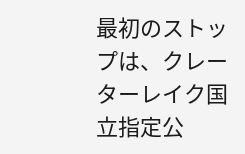最初のストップは、クレーターレイク国立指定公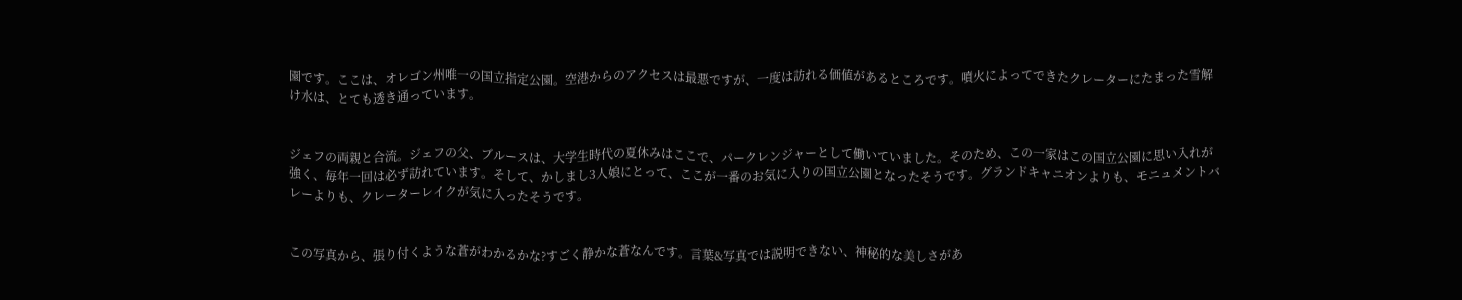園です。ここは、オレゴン州唯一の国立指定公園。空港からのアクセスは最悪ですが、一度は訪れる価値があるところです。噴火によってできたクレーターにたまった雪解け水は、とても透き通っています。


ジェフの両親と合流。ジェフの父、ブルースは、大学生時代の夏休みはここで、パークレンジャーとして働いていました。そのため、この一家はこの国立公園に思い入れが強く、毎年一回は必ず訪れています。そして、かしまし3人娘にとって、ここが一番のお気に入りの国立公園となったそうです。グランドキャニオンよりも、モニュメントバレーよりも、クレーターレイクが気に入ったそうです。


この写真から、張り付くような蒼がわかるかな?すごく静かな蒼なんです。言葉&写真では説明できない、神秘的な美しさがあ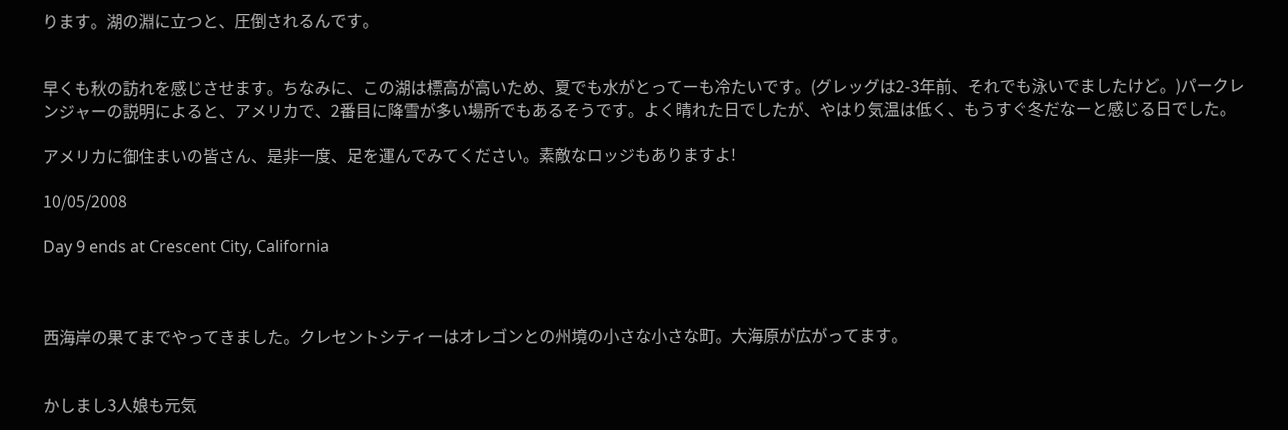ります。湖の淵に立つと、圧倒されるんです。


早くも秋の訪れを感じさせます。ちなみに、この湖は標高が高いため、夏でも水がとってーも冷たいです。(グレッグは2-3年前、それでも泳いでましたけど。)パークレンジャーの説明によると、アメリカで、2番目に降雪が多い場所でもあるそうです。よく晴れた日でしたが、やはり気温は低く、もうすぐ冬だなーと感じる日でした。

アメリカに御住まいの皆さん、是非一度、足を運んでみてください。素敵なロッジもありますよ!

10/05/2008

Day 9 ends at Crescent City, California



西海岸の果てまでやってきました。クレセントシティーはオレゴンとの州境の小さな小さな町。大海原が広がってます。


かしまし3人娘も元気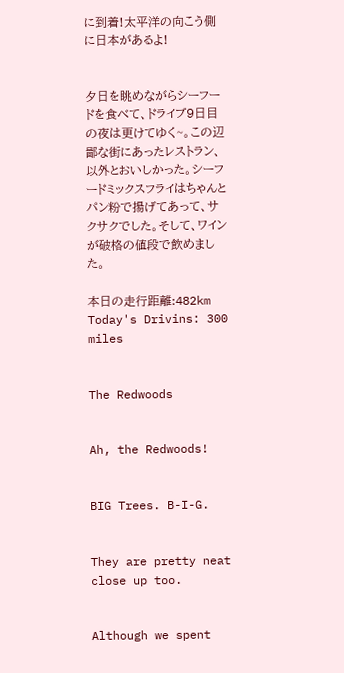に到着!太平洋の向こう側に日本があるよ!


夕日を眺めながらシーフードを食べて、ドライブ9日目の夜は更けてゆく~。この辺鄙な街にあったレストラン、以外とおいしかった。シーフードミックスフライはちゃんとパン粉で揚げてあって、サクサクでした。そして、ワインが破格の値段で飲めました。

本日の走行距離:482km
Today's Drivins: 300 miles


The Redwoods


Ah, the Redwoods!


BIG Trees. B-I-G.


They are pretty neat close up too.


Although we spent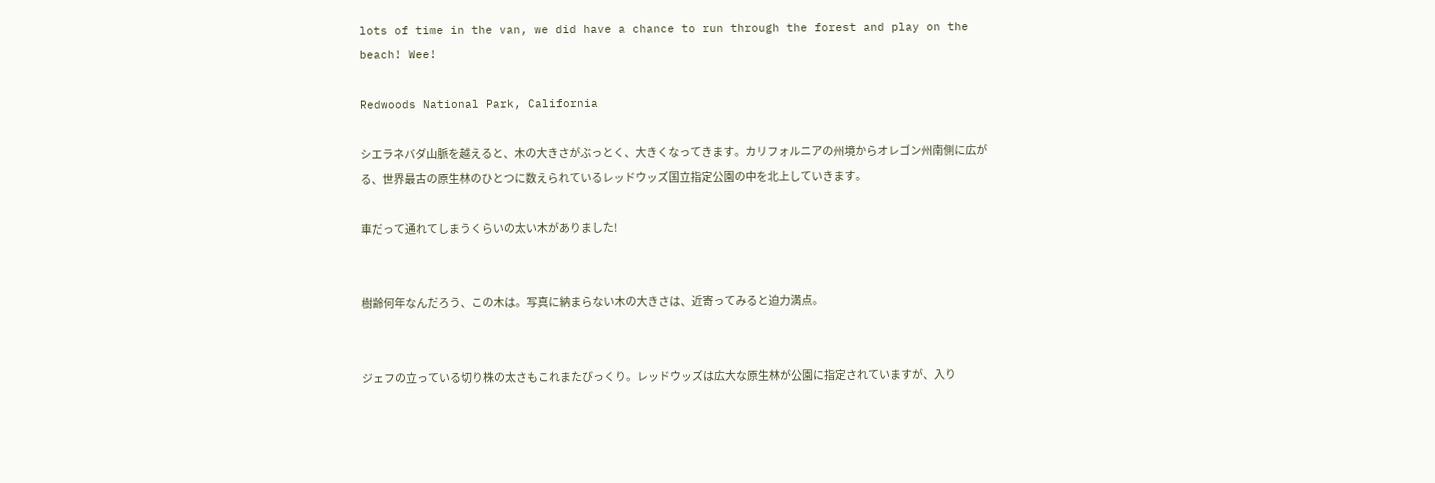lots of time in the van, we did have a chance to run through the forest and play on the beach! Wee!

Redwoods National Park, California

シエラネバダ山脈を越えると、木の大きさがぶっとく、大きくなってきます。カリフォルニアの州境からオレゴン州南側に広がる、世界最古の原生林のひとつに数えられているレッドウッズ国立指定公園の中を北上していきます。

車だって通れてしまうくらいの太い木がありました!


樹齢何年なんだろう、この木は。写真に納まらない木の大きさは、近寄ってみると迫力満点。


ジェフの立っている切り株の太さもこれまたびっくり。レッドウッズは広大な原生林が公園に指定されていますが、入り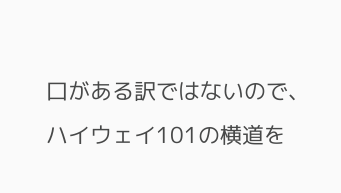口がある訳ではないので、ハイウェイ101の横道を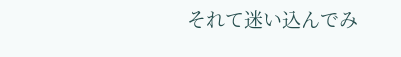それて迷い込んでみ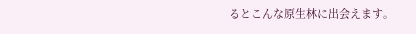るとこんな原生林に出会えます。